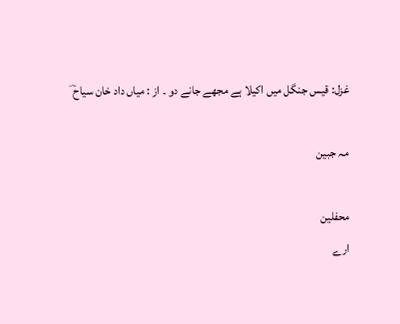غزل: قیس جنگل میں اکیلا ہے مجھے جانے دو ۔ از : میاں داد خان سیاح ؔ

مہ جبین

محفلین
ارے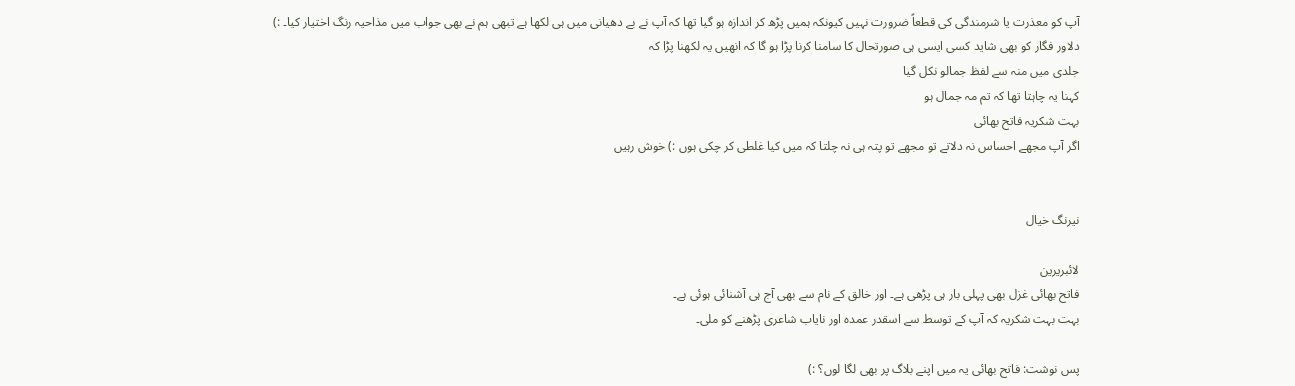آپ کو معذرت یا شرمندگی کی قطعاً ضرورت نہیں کیونکہ ہمیں پڑھ کر اندازہ ہو گیا تھا کہ آپ نے بے دھیانی میں ہی لکھا ہے تبھی ہم نے بھی جواب میں مذاحیہ رنگ اختیار کیا۔ :)
دلاور فگار کو بھی شاید کسی ایسی ہی صورتحال کا سامنا کرنا پڑا ہو گا کہ انھیں یہ لکھنا پڑا کہ
جلدی میں منہ سے لفظ جمالو نکل گیا
کہنا یہ چاہتا تھا کہ تم مہ جمال ہو
بہت شکریہ فاتح بھائی
اگر آپ مجھے احساس نہ دلاتے تو مجھے تو پتہ ہی نہ چلتا کہ میں کیا غلطی کر چکی ہوں :) خوش رہیں


نیرنگ خیال

لائبریرین
فاتح بھائی غزل بھی پہلی بار ہی پڑھی ہے۔ اور خالق کے نام سے بھی آج ہی آشنائی ہوئی ہے۔
بہت بہت شکریہ کہ آپ کے توسط سے اسقدر عمدہ اور نایاب شاعری پڑھنے کو ملی۔

پس نوشت: فاتح بھائی یہ میں اپنے بلاگ پر بھی لگا لوں؟ :)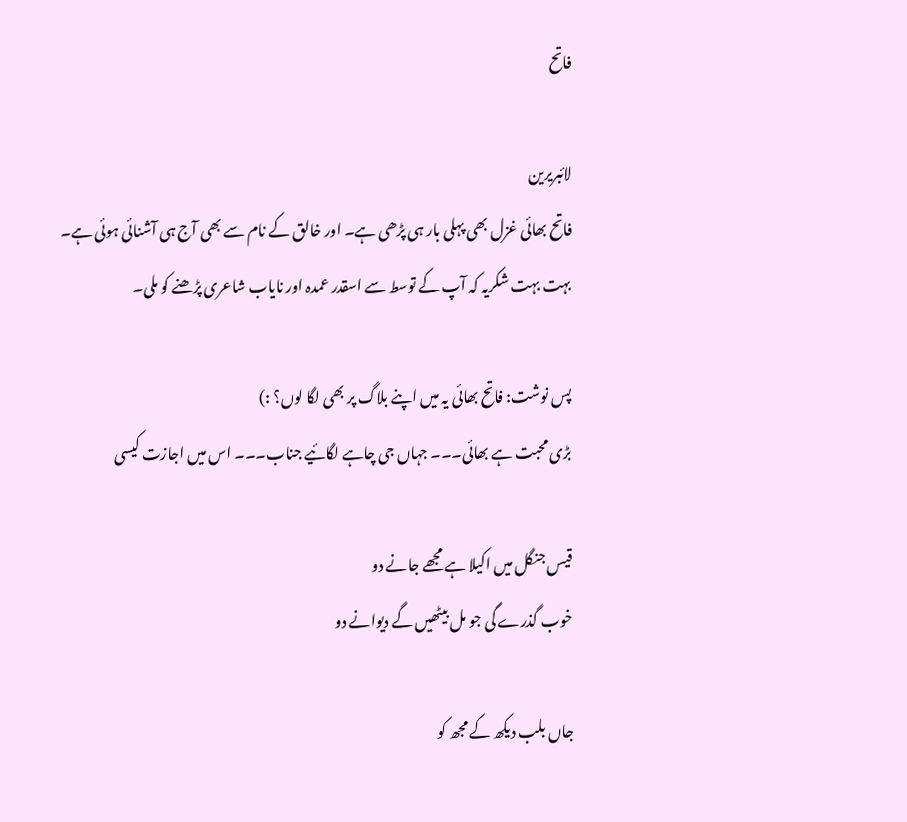فاتح

لائبریرین
فاتح بھائی غزل بھی پہلی بار ہی پڑھی ہے۔ اور خالق کے نام سے بھی آج ہی آشنائی ہوئی ہے۔
بہت بہت شکریہ کہ آپ کے توسط سے اسقدر عمدہ اور نایاب شاعری پڑھنے کو ملی۔

پس نوشت: فاتح بھائی یہ میں اپنے بلاگ پر بھی لگا لوں؟ :)
بڑی محبت ہے بھائی۔۔۔ جہاں جی چاہے لگائیے جناب۔۔۔ اس میں اجازت کیسی

قیس جنگل میں اکیلا ہے مجھے جانے دو
خوب گذرے گی جو مل بیٹھیں گے دیوانے دو

جاں بلب دیکھ کے مجھ کو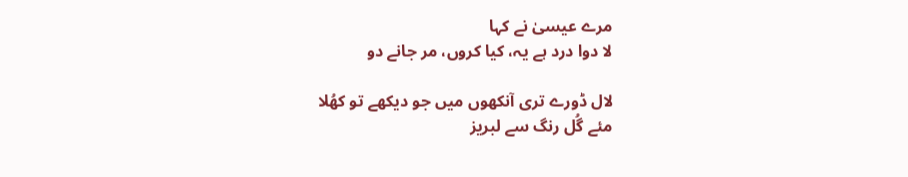مرے عیسیٰ نے کہا
لا دوا درد ہے یہ، کیا کروں، مر جانے دو

لال ڈورے تری آنکھوں میں جو دیکھے تو کھُلا
مئے گُل رنگ سے لبریز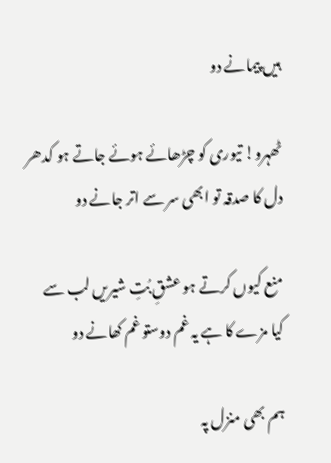ہیں پیمانے دو

ٹھہرو! تیوری کو چڑھائے ہوئے جاتے ہو کدھر
دل کا صدقہ تو ابھی سر سے اتر جانے دو

منع کیوں کرتے ہو عشقِ بُتِ شیریں لب سے
کیا مزے کا ہے یہ غم دوستو غم کھانے دو

ہم بھی منزل پہ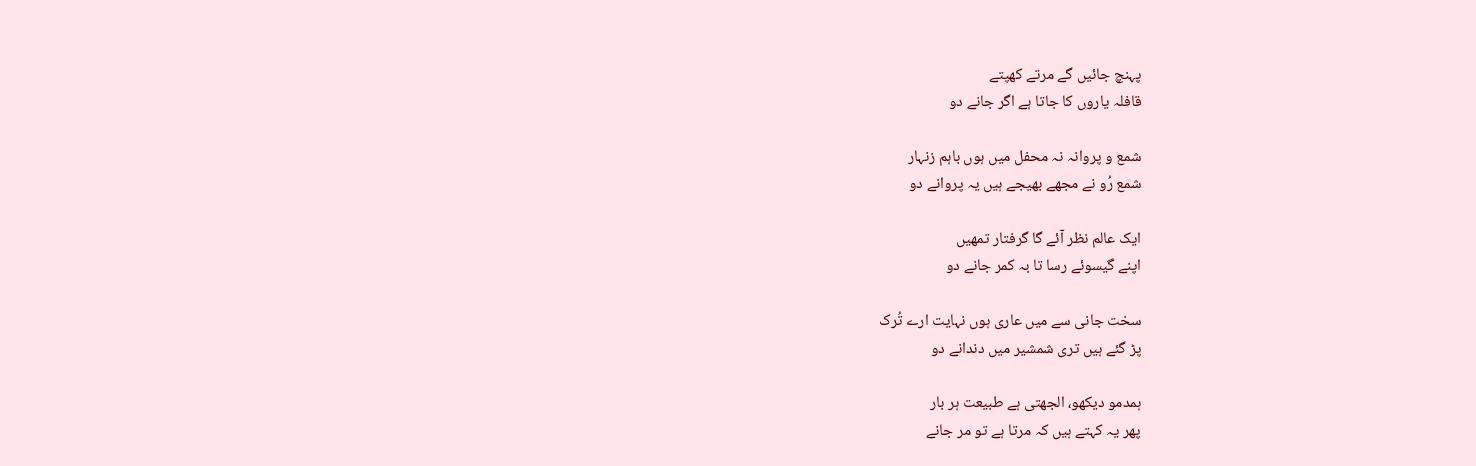پہنچ جائیں گے مرتے کھپتے
قافلہ یاروں کا جاتا ہے اگر جانے دو

شمع و پروانہ نہ محفل میں ہوں باہم زنہار
شمع رُو نے مجھے بھیجے ہیں یہ پروانے دو

ایک عالم نظر آئے گا گرفتار تمھیں
اپنے گیسوئے رسا تا بہ کمر جانے دو

سخت جانی سے میں عاری ہوں نہایت ارے تُرک
پڑ گئے ہیں تری شمشیر میں دندانے دو

ہمدمو دیکھو، الجھتی ہے طبیعت ہر بار
پھر یہ کہتے ہیں کہ مرتا ہے تو مر جانے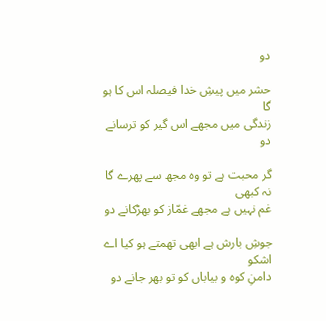دو

حشر میں پیشِ خدا فیصلہ اس کا ہو گا
زندگی میں مجھے اس گیر کو ترسانے دو

گر محبت ہے تو وہ مجھ سے پھرے گا نہ کبھی
غم نہیں ہے مجھے غمّاز کو بھڑکانے دو

جوشِ بارش ہے ابھی تھمتے ہو کیا اے اشکو
دامنِ کوہ و بیاباں کو تو بھر جانے دو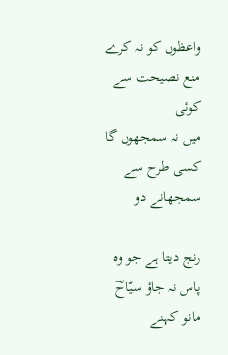واعظوں کو نہ کرے منع نصیحت سے کوئی
میں نہ سمجھوں گا کسی طرح سے سمجھانے دو

رنج دیتا ہے جو وہ پاس نہ جاؤ سیّاحؔ
مانو کہنے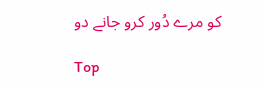کو مرے دُور کرو جانے دو

Top